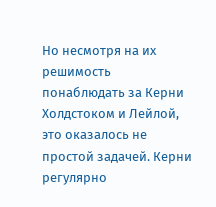Но несмотря на их решимость понаблюдать за Керни Холдстоком и Лейлой, это оказалось не простой задачей. Керни регулярно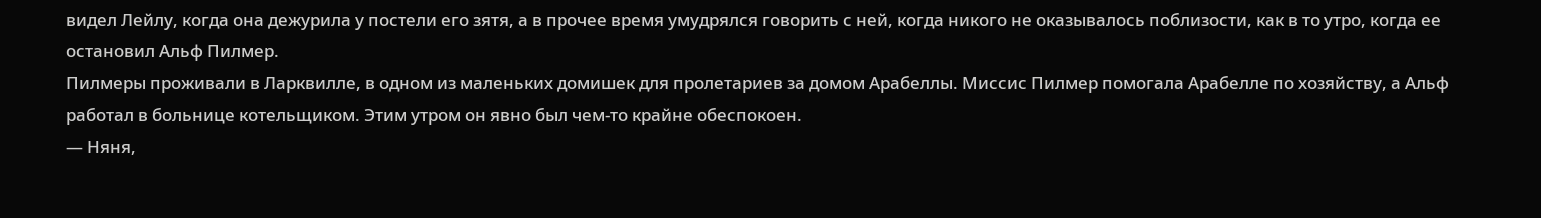видел Лейлу, когда она дежурила у постели его зятя, а в прочее время умудрялся говорить с ней, когда никого не оказывалось поблизости, как в то утро, когда ее остановил Альф Пилмер.
Пилмеры проживали в Ларквилле, в одном из маленьких домишек для пролетариев за домом Арабеллы. Миссис Пилмер помогала Арабелле по хозяйству, а Альф работал в больнице котельщиком. Этим утром он явно был чем-то крайне обеспокоен.
— Няня,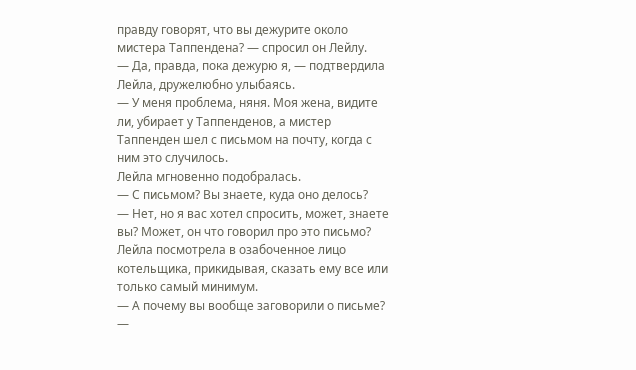правду говорят, что вы дежурите около мистера Таппендена? — спросил он Лейлу.
— Да, правда, пока дежурю я, — подтвердила Лейла, дружелюбно улыбаясь.
— У меня проблема, няня. Моя жена, видите ли, убирает у Таппенденов, а мистер Таппенден шел с письмом на почту, когда с ним это случилось.
Лейла мгновенно подобралась.
— С письмом? Вы знаете, куда оно делось?
— Нет, но я вас хотел спросить, может, знаете вы? Может, он что говорил про это письмо?
Лейла посмотрела в озабоченное лицо котельщика, прикидывая, сказать ему все или только самый минимум.
— А почему вы вообще заговорили о письме? —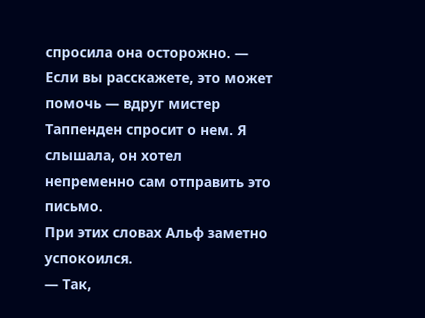спросила она осторожно. — Если вы расскажете, это может помочь — вдруг мистер Таппенден спросит о нем. Я слышала, он хотел непременно сам отправить это письмо.
При этих словах Альф заметно успокоился.
— Так,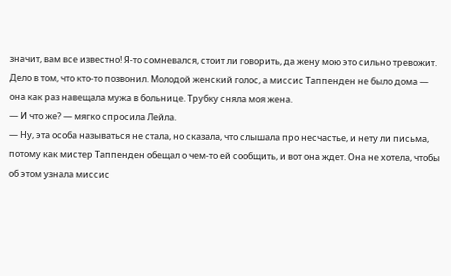значит, вам все известно! Я-то сомневался, стоит ли говорить, да жену мою это сильно тревожит. Дело в том, что кто-то позвонил. Молодой женский голос, а миссис Таппенден не было дома — она как раз навещала мужа в больнице. Трубку сняла моя жена.
— И что же? — мягко спросила Лейла.
— Ну, эта особа называться не стала, но сказала, что слышала про несчастье, и нету ли письма, потому как мистер Таппенден обещал о чем-то ей сообщить, и вот она ждет. Она не хотела, чтобы об этом узнала миссис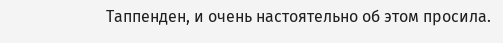Таппенден, и очень настоятельно об этом просила.